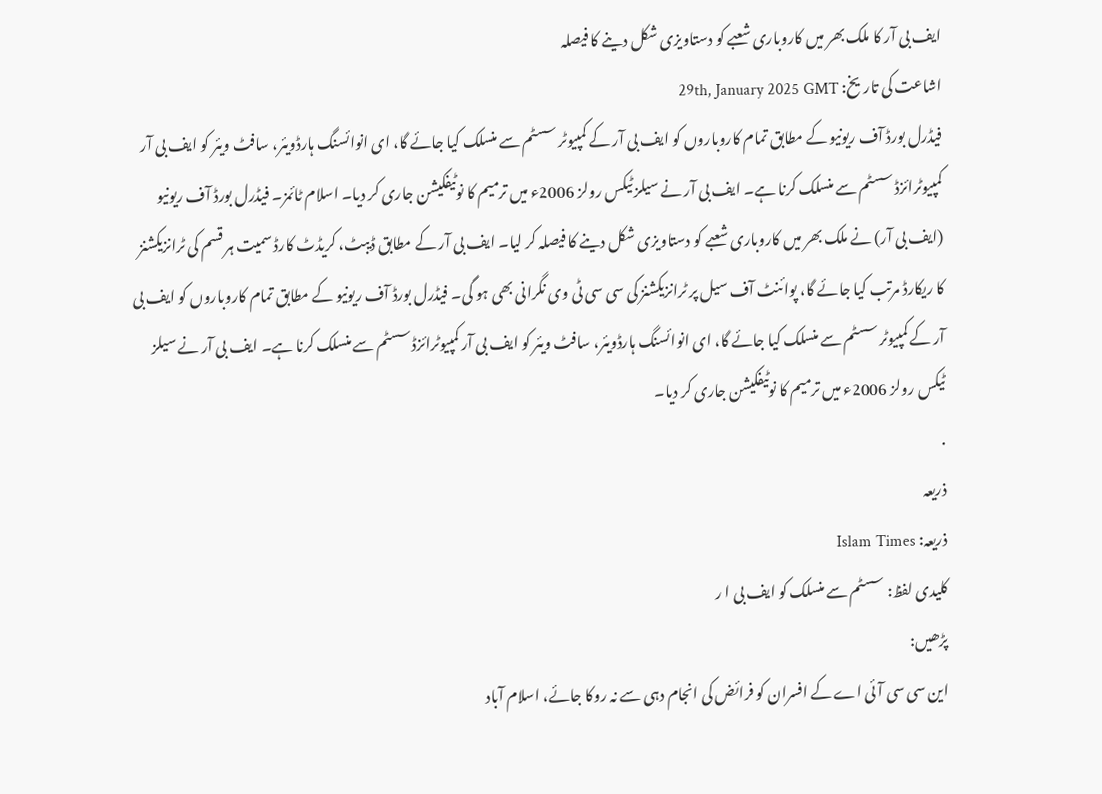ایف بی آر کا ملک بھر میں کاروباری شعبے کو دستاویزی شکل دینے کا فیصلہ
اشاعت کی تاریخ: 29th, January 2025 GMT
فیڈرل بورڈ آف ریونیو کے مطابق تمام کاروباروں کو ایف بی آر کے کمپیوٹر سسٹم سے منسلک کیا جائے گا، ای انوائسنگ ہارڈویئر، سافٹ ویئر کو ایف بی آر کمپیوٹرائزڈ سسٹم سے منسلک کرنا ہے۔ ایف بی آر نے سیلز ٹیکس رولز 2006ء میں ترمیم کا نوٹیفکیشن جاری کر دیا۔ اسلام ٹائمز۔ فیڈرل بورڈ آف ریونیو (ایف بی آر) نے ملک بھر میں کاروباری شعبے کو دستاویزی شکل دینے کا فیصلہ کر لیا۔ ایف بی آر کے مطابق ڈیبٹ، کریڈٹ کارڈ سمیت ہر قسم کی ٹرانزیکشنز کا ریکارڈ مرتب کیا جائے گا، پوائنٹ آف سیل پر ٹرانزیکشنز کی سی سی ٹی وی نگرانی بھی ہو گی۔ فیڈرل بورڈ آف ریونیو کے مطابق تمام کاروباروں کو ایف بی آر کے کمپیوٹر سسٹم سے منسلک کیا جائے گا، ای انوائسنگ ہارڈویئر، سافٹ ویئر کو ایف بی آر کمپیوٹرائزڈ سسٹم سے منسلک کرنا ہے۔ ایف بی آر نے سیلز ٹیکس رولز 2006ء میں ترمیم کا نوٹیفکیشن جاری کر دیا۔
.
ذریعہ
ذریعہ: Islam Times
کلیدی لفظ: سسٹم سے منسلک کو ایف بی ا ر
پڑھیں:
این سی سی آئی اے کے افسران کو فرائض کی انجام دہی سے نہ روکا جائے، اسلام آباد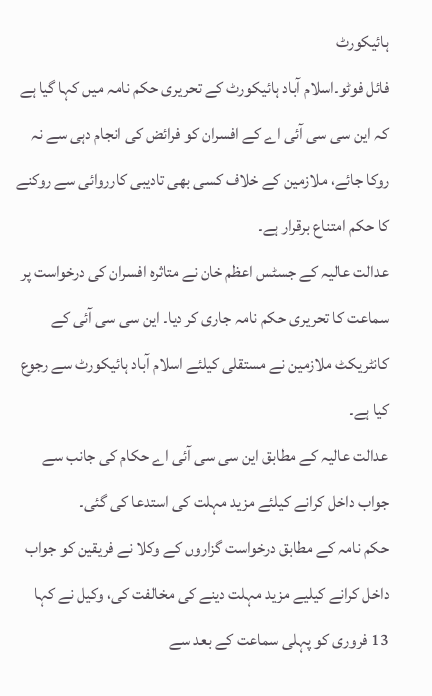ہائیکورٹ
فائل فوٹو۔اسلام آباد ہائیکورٹ کے تحریری حکم نامہ میں کہا گیا ہے کہ این سی سی آئی اے کے افسران کو فرائض کی انجام دہی سے نہ روکا جائے، ملازمین کے خلاف کسی بھی تادیبی کارروائی سے روکنے کا حکم امتناع برقرار ہے۔
عدالت عالیہ کے جسٹس اعظم خان نے متاثرہ افسران کی درخواست پر سماعت کا تحریری حکم نامہ جاری کر دیا۔ این سی سی آئی کے کانٹریکٹ ملازمین نے مستقلی کیلئے اسلام آباد ہائیکورٹ سے رجوع کیا ہے۔
عدالت عالیہ کے مطابق این سی سی آئی اے حکام کی جانب سے جواب داخل کرانے کیلئے مزید مہلت کی استدعا کی گئی۔
حکم نامہ کے مطابق درخواست گزاروں کے وکلا نے فریقین کو جواب داخل کرانے کیلیے مزید مہلت دینے کی مخالفت کی، وکیل نے کہا 13 فروری کو پہلی سماعت کے بعد سے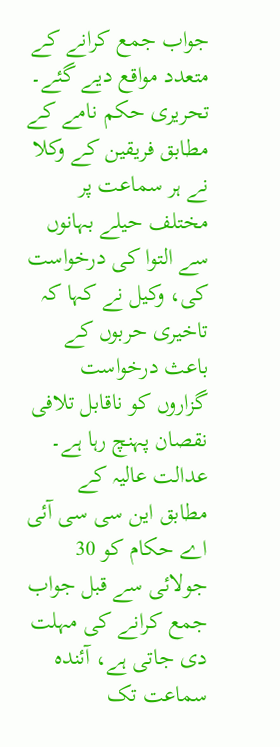جواب جمع کرانے کے متعدد مواقع دیے گئے۔
تحریری حکم نامے کے مطابق فریقین کے وکلا نے ہر سماعت پر مختلف حیلے بہانوں سے التوا کی درخواست کی، وکیل نے کہا کہ تاخیری حربوں کے باعث درخواست گزاروں کو ناقابل تلافی نقصان پہنچ رہا ہے۔
عدالت عالیہ کے مطابق این سی سی آئی اے حکام کو 30 جولائی سے قبل جواب جمع کرانے کی مہلت دی جاتی ہے، آئندہ سماعت تک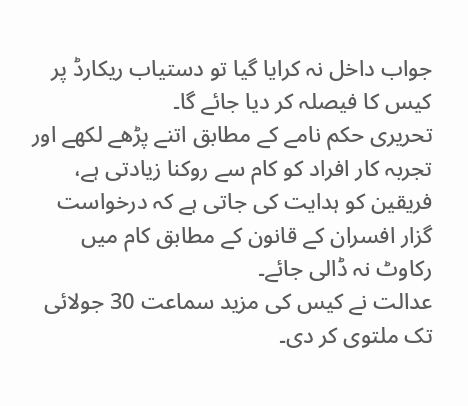جواب داخل نہ کرایا گیا تو دستیاب ریکارڈ پر کیس کا فیصلہ کر دیا جائے گا۔
تحریری حکم نامے کے مطابق اتنے پڑھے لکھے اور تجربہ کار افراد کو کام سے روکنا زیادتی ہے، فریقین کو ہدایت کی جاتی ہے کہ درخواست گزار افسران کے قانون کے مطابق کام میں رکاوٹ نہ ڈالی جائے۔
عدالت نے کیس کی مزید سماعت 30 جولائی تک ملتوی کر دی۔